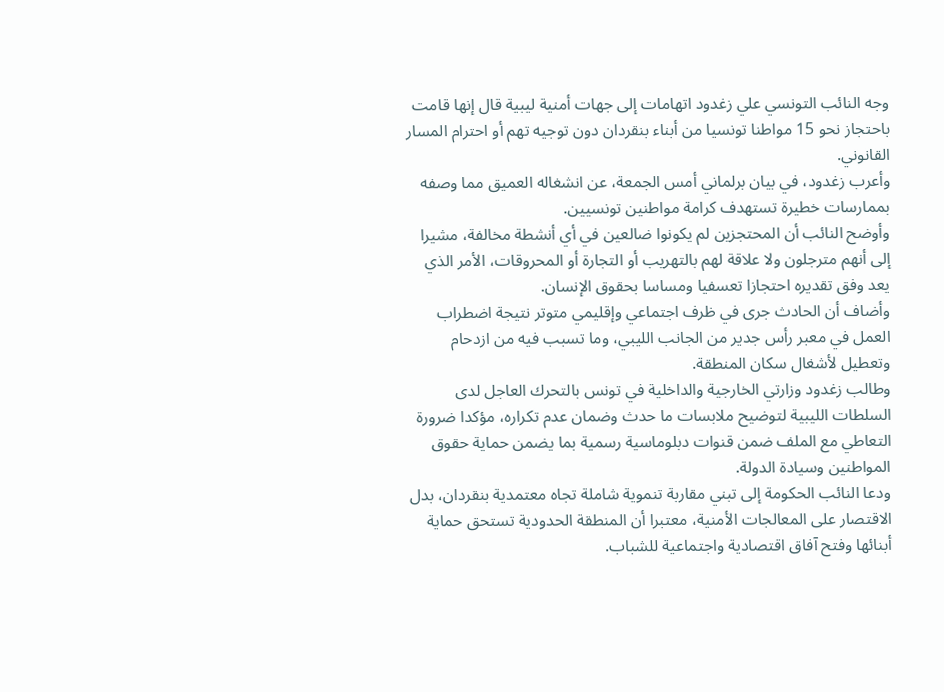وجه النائب التونسي علي زغدود اتهامات إلى جهات أمنية ليبية قال إنها قامت باحتجاز نحو 15 مواطنا تونسيا من أبناء بنقردان دون توجيه تهم أو احترام المسار القانوني.
وأعرب زغدود، في بيان برلماني أمس الجمعة، عن انشغاله العميق مما وصفه بممارسات خطيرة تستهدف كرامة مواطنين تونسيين.
وأوضح النائب أن المحتجزين لم يكونوا ضالعين في أي أنشطة مخالفة، مشيرا إلى أنهم مترجلون ولا علاقة لهم بالتهريب أو التجارة أو المحروقات، الأمر الذي يعد وفق تقديره احتجازا تعسفيا ومساسا بحقوق الإنسان.
وأضاف أن الحادث جرى في ظرف اجتماعي وإقليمي متوتر نتيجة اضطراب العمل في معبر رأس جدير من الجانب الليبي، وما تسبب فيه من ازدحام وتعطيل لأشغال سكان المنطقة.
وطالب زغدود وزارتي الخارجية والداخلية في تونس بالتحرك العاجل لدى السلطات الليبية لتوضيح ملابسات ما حدث وضمان عدم تكراره، مؤكدا ضرورة التعاطي مع الملف ضمن قنوات دبلوماسية رسمية بما يضمن حماية حقوق المواطنين وسيادة الدولة.
ودعا النائب الحكومة إلى تبني مقاربة تنموية شاملة تجاه معتمدية بنقردان، بدل الاقتصار على المعالجات الأمنية، معتبرا أن المنطقة الحدودية تستحق حماية أبنائها وفتح آفاق اقتصادية واجتماعية للشباب.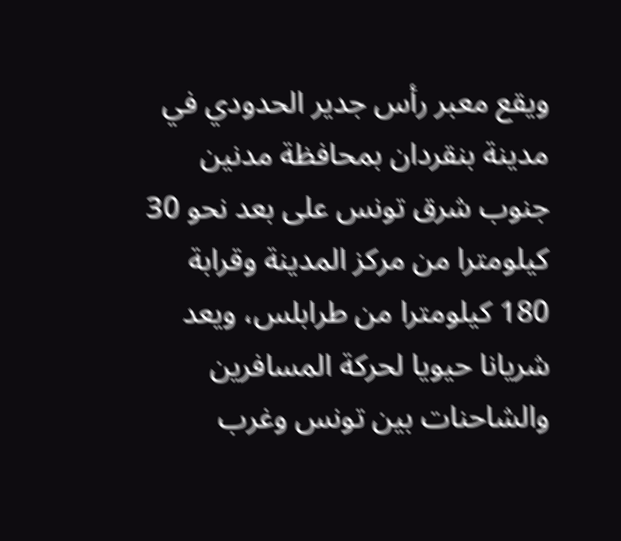ويقع معبر رأس جدير الحدودي في مدينة بنقردان بمحافظة مدنين جنوب شرق تونس على بعد نحو 30 كيلومترا من مركز المدينة وقرابة 180 كيلومترا من طرابلس، ويعد شريانا حيويا لحركة المسافرين والشاحنات بين تونس وغرب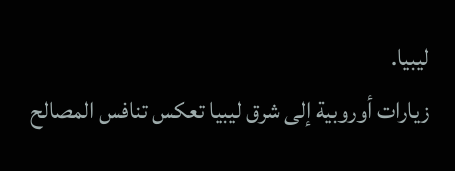ليبيا.
زيارات أوروبية إلى شرق ليبيا تعكس تنافس المصالح